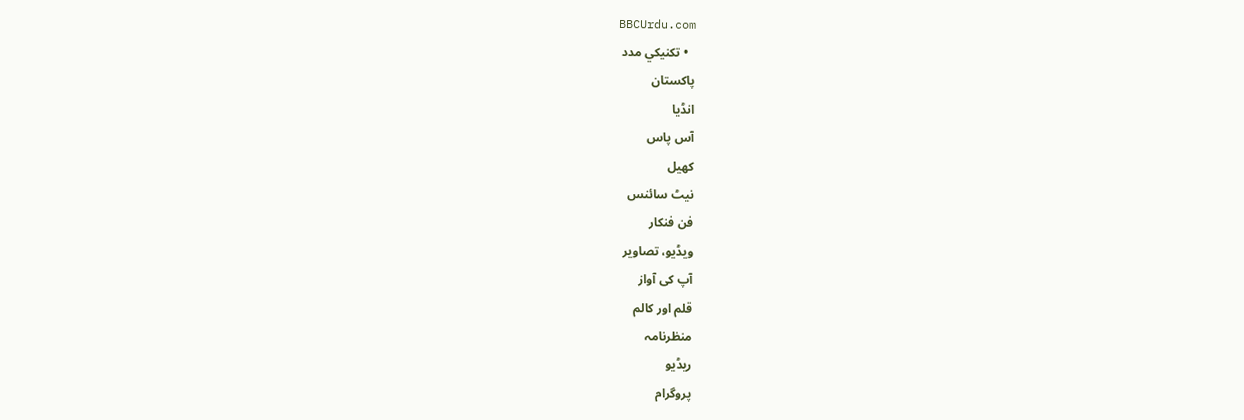BBCUrdu.com
  • تکنيکي مدد
پاکستان
انڈیا
آس پاس
کھیل
نیٹ سائنس
فن فنکار
ویڈیو، تصاویر
آپ کی آواز
قلم اور کالم
منظرنامہ
ریڈیو
پروگرام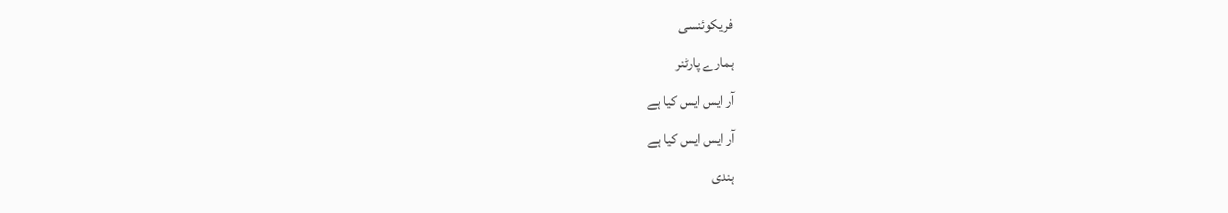فریکوئنسی
ہمارے پارٹنر
آر ایس ایس کیا ہے
آر ایس ایس کیا ہے
ہندی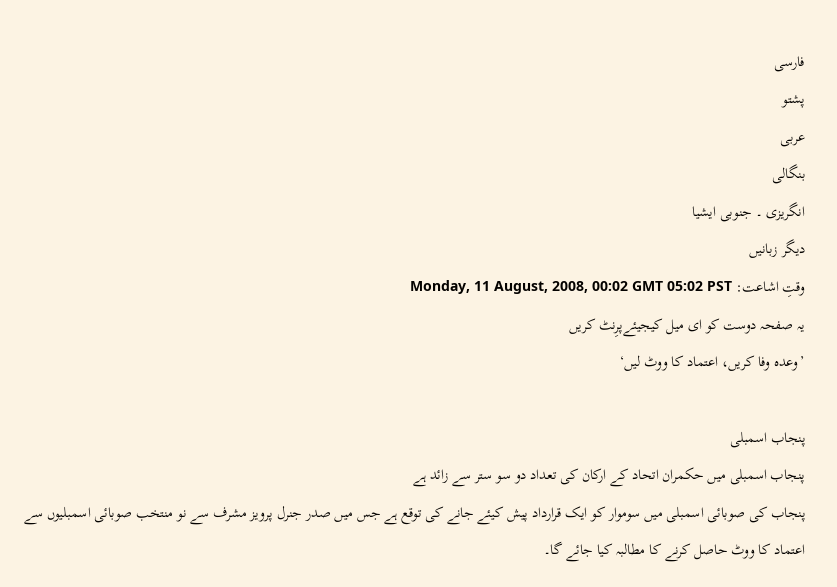فارسی
پشتو
عربی
بنگالی
انگریزی ۔ جنوبی ایشیا
دیگر زبانیں
وقتِ اشاعت: Monday, 11 August, 2008, 00:02 GMT 05:02 PST
یہ صفحہ دوست کو ای میل کیجیئےپرِنٹ کریں
’وعدہ وفا کریں، اعتماد کا ووٹ لیں‘

پنجاب اسمبلی
پنجاب اسمبلی میں حکمران اتحاد کے ارکان کی تعداد دو سو ستر سے زائد ہے
پنجاب کی صوبائی اسمبلی میں سوموار کو ایک قرارداد پیش کیئے جانے کی توقع ہے جس میں صدر جنرل پرویز مشرف سے نو منتخب صوبائی اسمبلیوں سے اعتماد کا ووٹ حاصل کرنے کا مطالبہ کیا جائے گا۔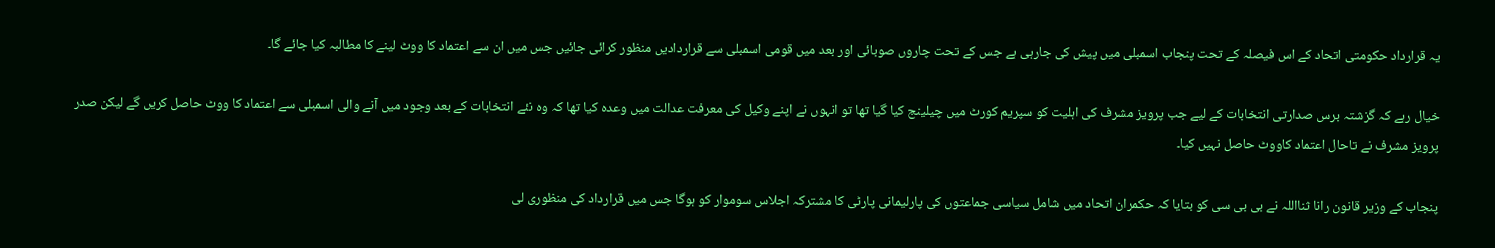یہ قرارداد حکومتی اتحاد کے اس فیصلہ کے تحت پنجاب اسمبلی میں پیش کی جارہی ہے جس کے تحت چاروں صوبائی اور بعد میں قومی اسمبلی سے قراردادیں منظور کرائی جائیں جس میں ان سے اعتماد کا ووٹ لینے کا مطالبہ کیا جائے گا۔

خیال رہے کہ گزشتہ برس صدارتی انتخابات کے لیے جب پرویز مشرف کی اہلیت کو سپریم کورٹ میں چیلینج کیا گیا تھا تو انہوں نے اپنے وکیل کی معرفت عدالت میں وعدہ کیا تھا کہ وہ نئے انتخابات کے بعد وجود میں آنے والی اسمبلی سے اعتماد کا ووٹ حاصل کریں گے لیکن صدر پرویز مشرف نے تاحال اعتماد کاووٹ حاصل نہیں کیا۔

پنجاب کے وزیر قانون رانا ثنااللہ نے بی بی سی کو بتایا کہ حکمران اتحاد میں شامل سیاسی جماعتوں کی پارلیمانی پارٹی کا مشترکہ اجلاس سوموار کو ہوگا جس میں قرارداد کی منظوری لی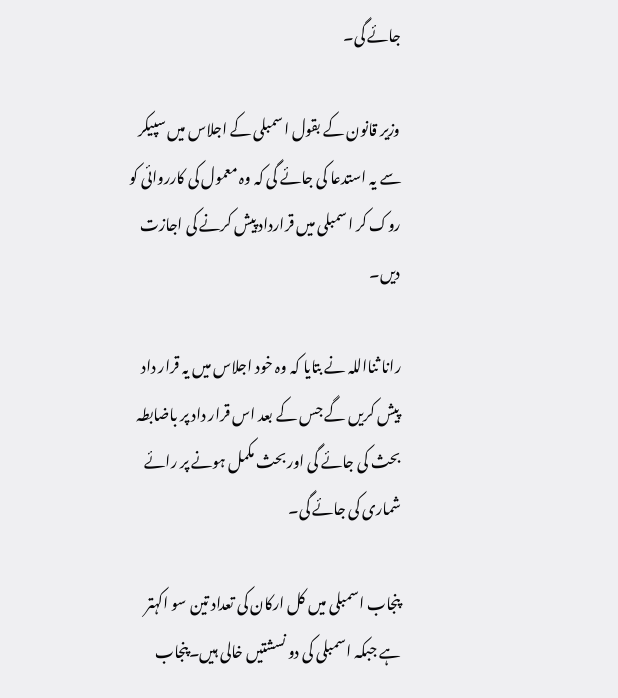جائے گی۔

وزیر قانون کے بقول اسمبلی کے اجلاس میں سپیکر سے یہ استدعا کی جائے گی کہ وہ معمول کی کارروائی کو روک کر اسمبلی میں قرارداد پیش کرنے کی اجازت دیں۔

رانا ثنااللہ نے بتایا کہ وہ خود اجلاس میں یہ قرار داد پیش کریں گے جس کے بعد اس قرار داد پر باضابطہ بحث کی جائے گی اور بحث مکمل ہونے پر رائے شماری کی جائے گی۔

پنجاب اسمبلی میں کل ارکان کی تعداد تین سو اکہتر ہے جبکہ اسمبلی کی دو نسشتیں خالی ہیں۔پنجاب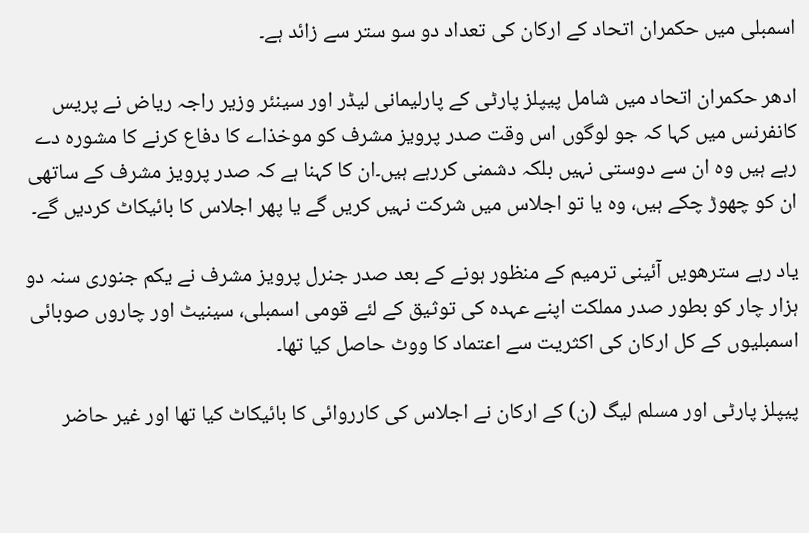اسمبلی میں حکمران اتحاد کے ارکان کی تعداد دو سو ستر سے زائد ہے۔

ادھر حکمران اتحاد میں شامل پیپلز پارٹی کے پارلیمانی لیڈر اور سینئر وزیر راجہ ریاض نے پریس کانفرنس میں کہا کہ جو لوگوں اس وقت صدر پرویز مشرف کو موخذاے کا دفاع کرنے کا مشورہ دے رہے ہیں وہ ان سے دوستی نہیں بلکہ دشمنی کررہے ہیں۔ان کا کہنا ہے کہ صدر پرویز مشرف کے ساتھی ان کو چھوڑ چکے ہیں، وہ یا تو اجلاس میں شرکت نہیں کریں گے یا پھر اجلاس کا بائیکاٹ کردیں گے۔

یاد رہے سترھویں آئینی ترمیم کے منظور ہونے کے بعد صدر جنرل پرویز مشرف نے یکم جنوری سنہ دو ہزار چار کو بطور صدر مملکت اپنے عہدہ کی توثیق کے لئے قومی اسمبلی، سینیٹ اور چاروں صوبائی اسمبلیوں کے کل ارکان کی اکثریت سے اعتماد کا ووٹ حاصل کیا تھا۔

پیپلز پارٹی اور مسلم لیگ (ن) کے ارکان نے اجلاس کی کارروائی کا بائیکاٹ کیا تھا اور غیر حاضر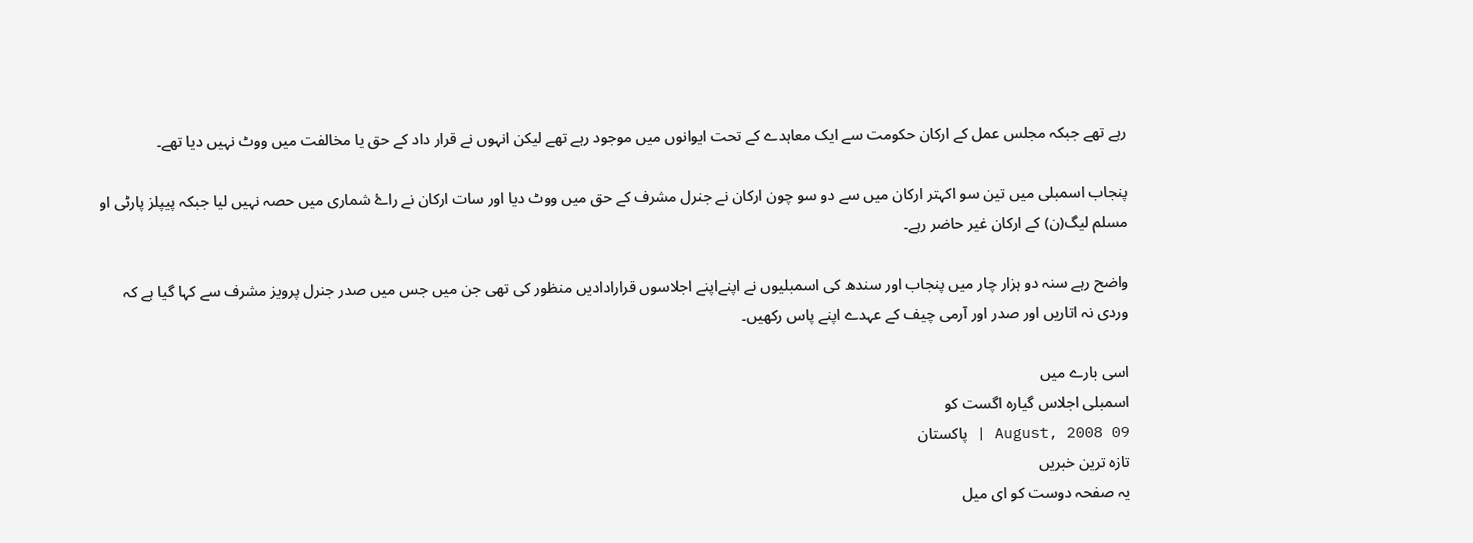رہے تھے جبکہ مجلس عمل کے ارکان حکومت سے ایک معاہدے کے تحت ایوانوں میں موجود رہے تھے لیکن انہوں نے قرار داد کے حق یا مخالفت میں ووٹ نہیں دیا تھے۔

پنجاب اسمبلی میں تین سو اکہتر ارکان میں سے دو سو چون ارکان نے جنرل مشرف کے حق میں ووٹ دیا اور سات ارکان نے راۓ شماری میں حصہ نہیں لیا جبکہ پیپلز پارٹی او مسلم لیگ(ن) کے ارکان غیر حاضر رہے۔

واضح رہے سنہ دو ہزار چار میں پنجاب اور سندھ کی اسمبلیوں نے اپنےاپنے اجلاسوں قرارادادیں منظور کی تھی جن میں جس میں صدر جنرل پرویز مشرف سے کہا گیا ہے کہ وردی نہ اتاریں اور صدر اور آرمی چیف کے عہدے اپنے پاس رکھیں۔

اسی بارے میں
اسمبلی اجلاس گیارہ اگست کو
09 August, 2008 | پاکستان
تازہ ترین خبریں
یہ صفحہ دوست کو ای میل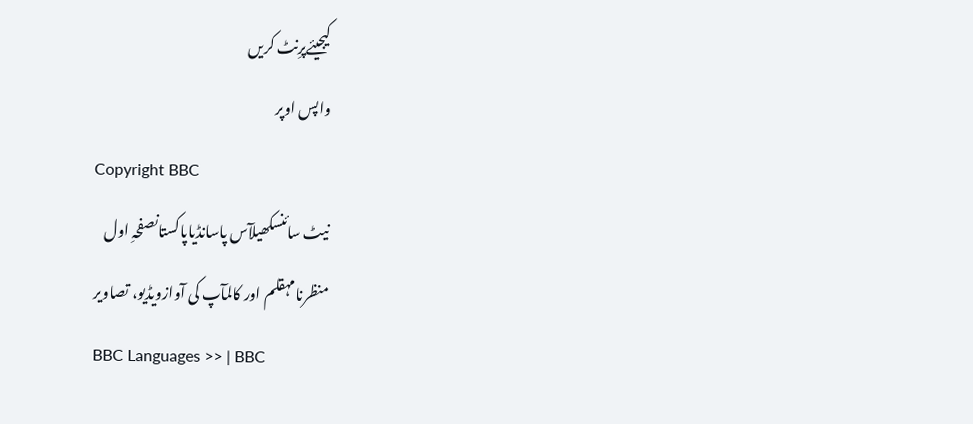کیجیئےپرِنٹ کریں
واپس اوپر
Copyright BBC
نیٹ سائنسکھیلآس پاسانڈیاپاکستانصفحہِ اول
منظرنامہقلم اور کالمآپ کی آوازویڈیو، تصاویر
BBC Languages >> | BBC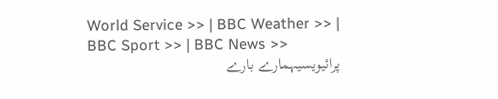World Service >> | BBC Weather >> | BBC Sport >> | BBC News >>
پرائیویسیہمارے بارے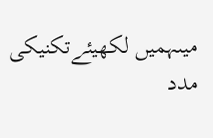میںہمیں لکھیئےتکنیکی مدد